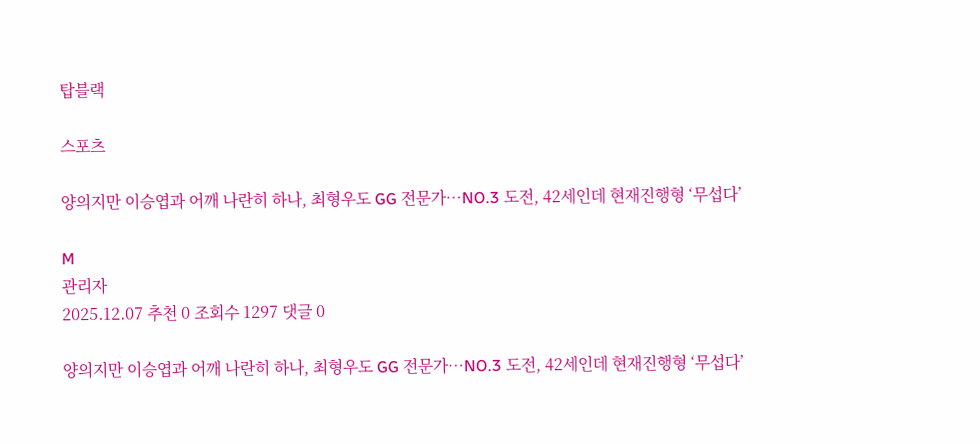탑블랙

스포츠

양의지만 이승엽과 어깨 나란히 하나, 최형우도 GG 전문가…NO.3 도전, 42세인데 현재진행형 ‘무섭다’

M
관리자
2025.12.07 추천 0 조회수 1297 댓글 0

양의지만 이승엽과 어깨 나란히 하나, 최형우도 GG 전문가…NO.3 도전, 42세인데 현재진행형 ‘무섭다’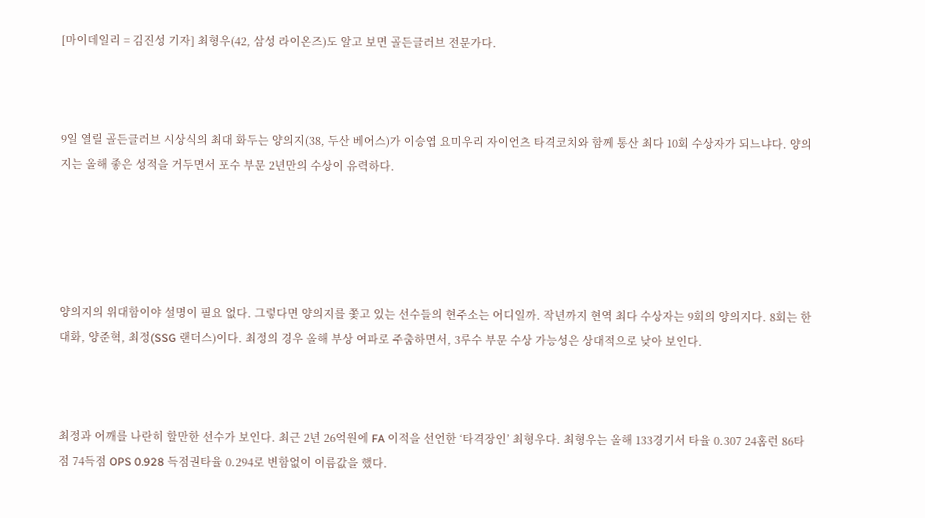[마이데일리 = 김진성 기자] 최형우(42, 삼성 라이온즈)도 알고 보면 골든글러브 전문가다.



9일 열릴 골든글러브 시상식의 최대 화두는 양의지(38, 두산 베어스)가 이승엽 요미우리 자이언츠 타격코치와 함께 통산 최다 10회 수상자가 되느냐다. 양의지는 올해 좋은 성적을 거두면서 포수 부문 2년만의 수상이 유력하다.





양의지의 위대함이야 설명이 필요 없다. 그렇다면 양의지를 쫓고 있는 선수들의 현주소는 어디일까. 작년까지 현역 최다 수상자는 9회의 양의지다. 8회는 한대화, 양준혁, 최정(SSG 랜더스)이다. 최정의 경우 올해 부상 여파로 주춤하면서, 3루수 부문 수상 가능성은 상대적으로 낮아 보인다.



최정과 어깨를 나란히 할만한 선수가 보인다. 최근 2년 26억원에 FA 이적을 선언한 ‘타격장인’ 최형우다. 최형우는 올해 133경기서 타율 0.307 24홈런 86타점 74득점 OPS 0.928 득점권타율 0.294로 변함없이 이름값을 했다.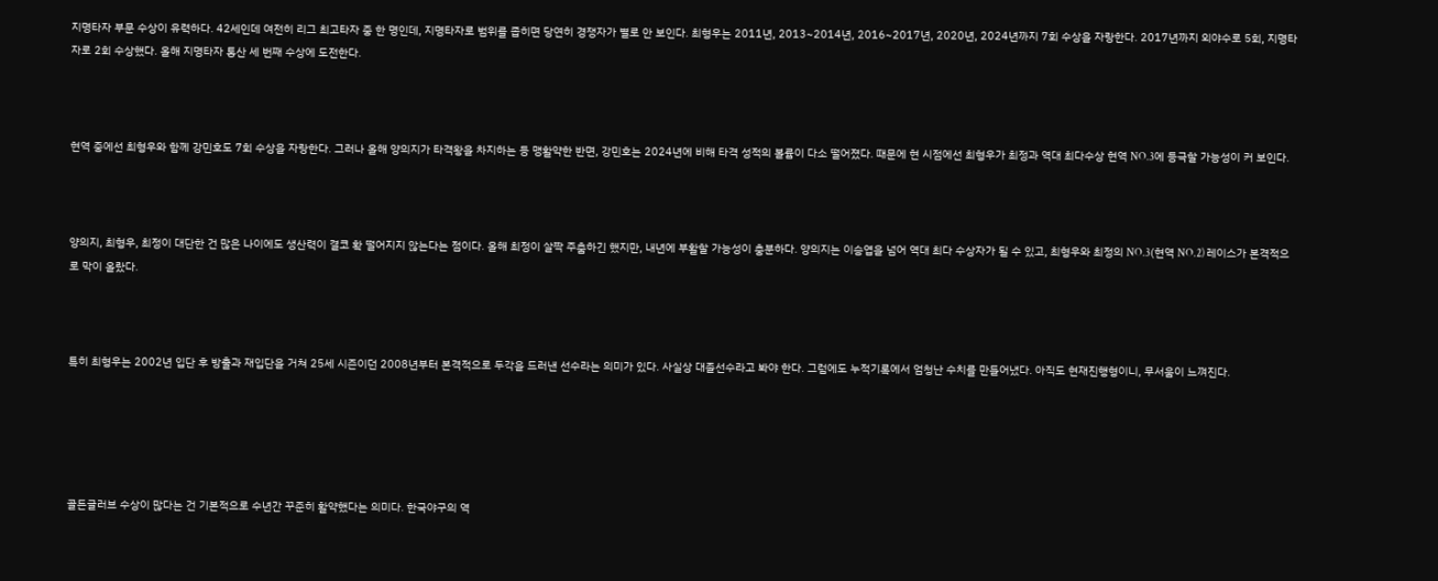지명타자 부문 수상이 유력하다. 42세인데 여전히 리그 최고타자 중 한 명인데, 지명타자로 범위를 좁히면 당연히 경쟁자가 별로 안 보인다. 최형우는 2011년, 2013~2014년, 2016~2017년, 2020년, 2024년까지 7회 수상을 자랑한다. 2017년까지 외야수로 5회, 지명타자로 2회 수상했다. 올해 지명타자 통산 세 번째 수상에 도전한다.



현역 중에선 최형우와 함께 강민호도 7회 수상을 자랑한다. 그러나 올해 양의지가 타격왕을 차지하는 등 맹활약한 반면, 강민호는 2024년에 비해 타격 성적의 볼륨이 다소 떨어졌다. 때문에 현 시점에선 최형우가 최정과 역대 최다수상 현역 NO.3에 등극할 가능성이 커 보인다.



양의지, 최형우, 최정이 대단한 건 많은 나이에도 생산력이 결코 확 떨어지지 않는다는 점이다. 올해 최정이 살짝 주춤하긴 했지만, 내년에 부활할 가능성이 충분하다. 양의지는 이승엽을 넘어 역대 최다 수상자가 될 수 있고, 최형우와 최정의 NO.3(현역 NO.2) 레이스가 본격적으로 막이 올랐다.



특히 최형우는 2002년 입단 후 방출과 재입단을 거쳐 25세 시즌이던 2008년부터 본격적으로 두각을 드러낸 선수라는 의미가 있다. 사실상 대졸선수라고 봐야 한다. 그럼에도 누적기록에서 엄청난 수치를 만들어냈다. 아직도 현재진행형이니, 무서움이 느껴진다.





골든글러브 수상이 많다는 건 기본적으로 수년간 꾸준히 활약했다는 의미다. 한국야구의 역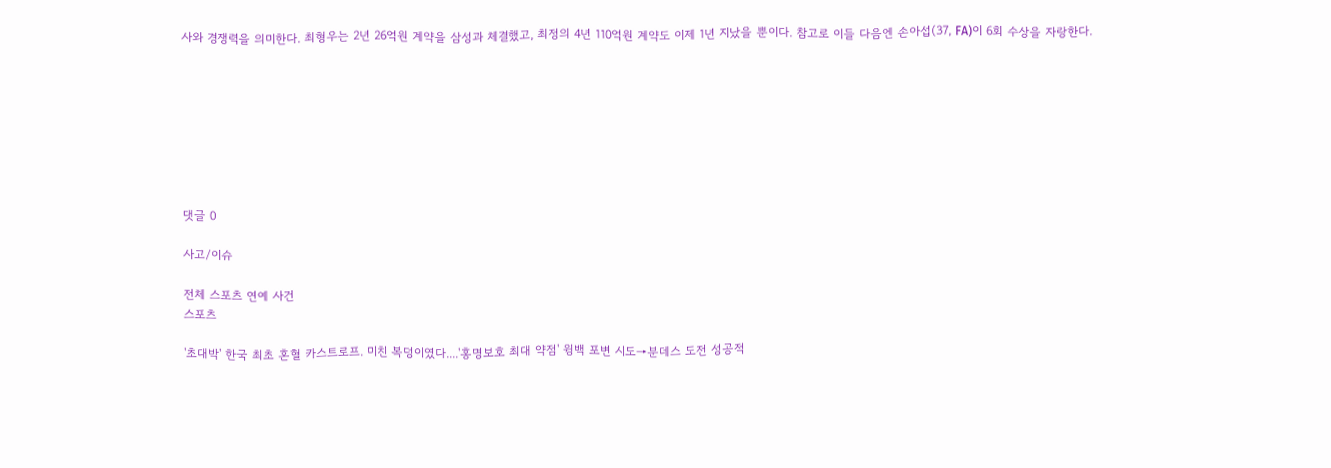사와 경쟁력을 의미한다. 최형우는 2년 26억원 계약을 삼성과 체결했고, 최정의 4년 110억원 계약도 이제 1년 지났을 뿐이다. 참고로 이들 다음엔 손아섭(37, FA)이 6회 수상을 자랑한다.








댓글 0

사고/이슈

전체 스포츠 연예 사건
스포츠

'초대박' 한국 최초 혼혈 카스트로프. 미친 복덩이였다....'홍명보호 최대 약점' 윙백 포변 시도→분데스 도전 성공적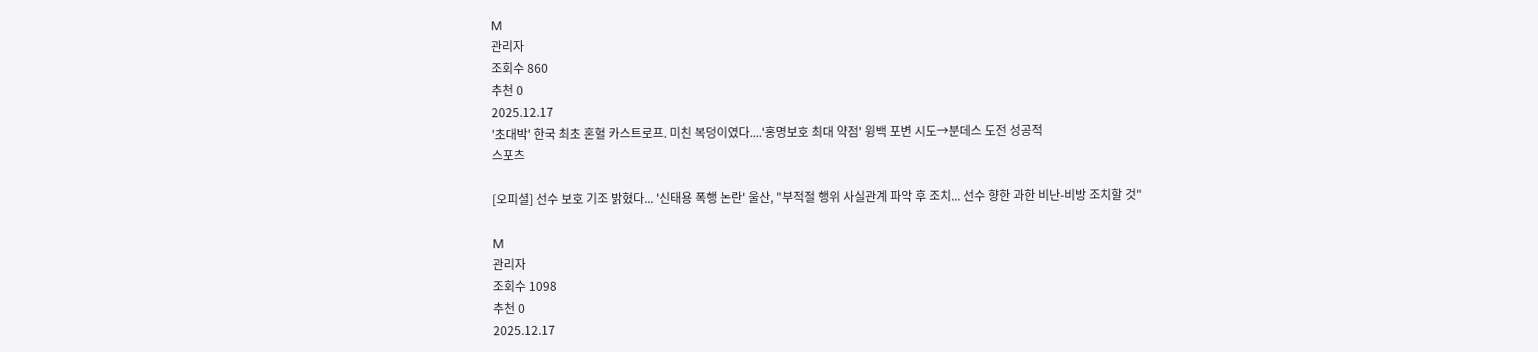M
관리자
조회수 860
추천 0
2025.12.17
'초대박' 한국 최초 혼혈 카스트로프. 미친 복덩이였다....'홍명보호 최대 약점' 윙백 포변 시도→분데스 도전 성공적
스포츠

[오피셜] 선수 보호 기조 밝혔다... '신태용 폭행 논란' 울산, "부적절 행위 사실관계 파악 후 조치... 선수 향한 과한 비난-비방 조치할 것"

M
관리자
조회수 1098
추천 0
2025.12.17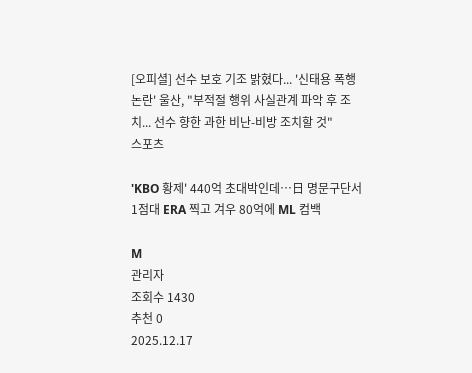[오피셜] 선수 보호 기조 밝혔다... '신태용 폭행 논란' 울산, "부적절 행위 사실관계 파악 후 조치... 선수 향한 과한 비난-비방 조치할 것"
스포츠

'KBO 황제' 440억 초대박인데…日 명문구단서 1점대 ERA 찍고 겨우 80억에 ML 컴백

M
관리자
조회수 1430
추천 0
2025.12.17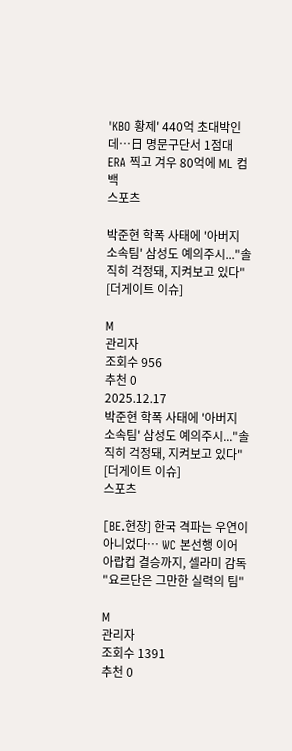'KBO 황제' 440억 초대박인데…日 명문구단서 1점대 ERA 찍고 겨우 80억에 ML 컴백
스포츠

박준현 학폭 사태에 '아버지 소속팀' 삼성도 예의주시..."솔직히 걱정돼, 지켜보고 있다" [더게이트 이슈]

M
관리자
조회수 956
추천 0
2025.12.17
박준현 학폭 사태에 '아버지 소속팀' 삼성도 예의주시..."솔직히 걱정돼, 지켜보고 있다" [더게이트 이슈]
스포츠

[BE.현장] 한국 격파는 우연이 아니었다… WC 본선행 이어 아랍컵 결승까지, 셀라미 감독 "요르단은 그만한 실력의 팀"

M
관리자
조회수 1391
추천 0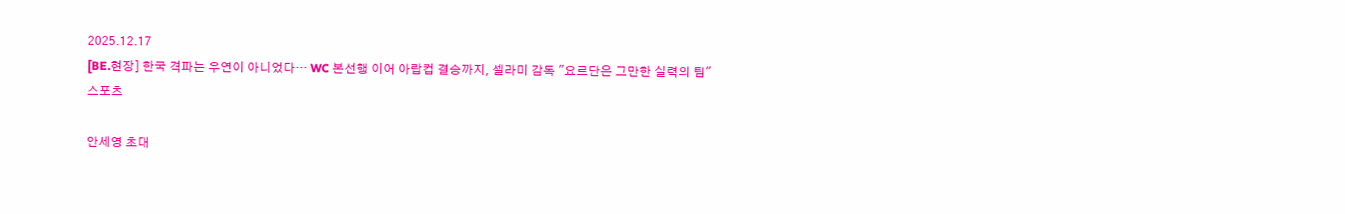2025.12.17
[BE.현장] 한국 격파는 우연이 아니었다… WC 본선행 이어 아랍컵 결승까지, 셀라미 감독 "요르단은 그만한 실력의 팀"
스포츠

안세영 초대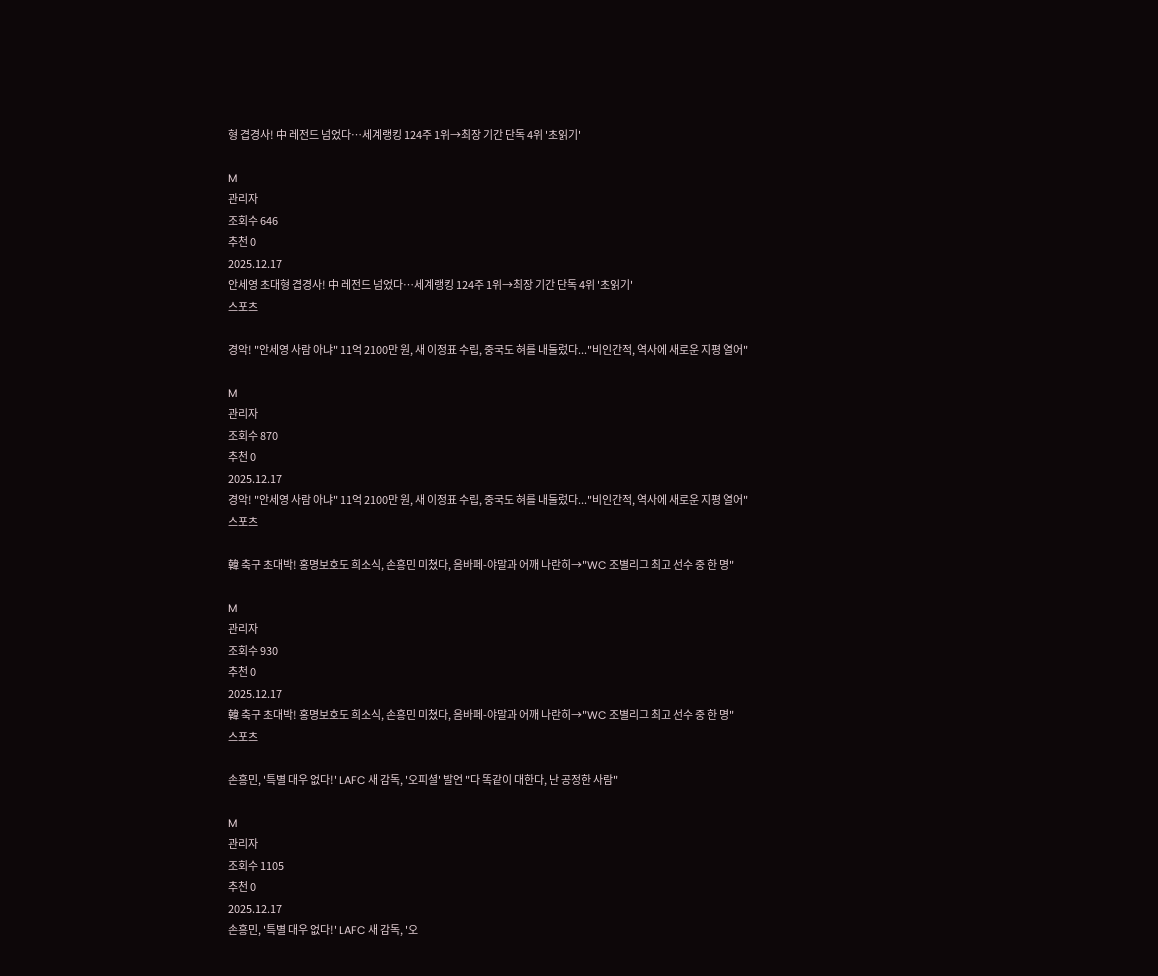형 겹경사! 中 레전드 넘었다…세계랭킹 124주 1위→최장 기간 단독 4위 '초읽기'

M
관리자
조회수 646
추천 0
2025.12.17
안세영 초대형 겹경사! 中 레전드 넘었다…세계랭킹 124주 1위→최장 기간 단독 4위 '초읽기'
스포츠

경악! "안세영 사람 아냐" 11억 2100만 원, 새 이정표 수립, 중국도 혀를 내둘렀다..."비인간적, 역사에 새로운 지평 열어"

M
관리자
조회수 870
추천 0
2025.12.17
경악! "안세영 사람 아냐" 11억 2100만 원, 새 이정표 수립, 중국도 혀를 내둘렀다..."비인간적, 역사에 새로운 지평 열어"
스포츠

韓 축구 초대박! 홍명보호도 희소식, 손흥민 미쳤다, 음바페-야말과 어깨 나란히→"WC 조별리그 최고 선수 중 한 명"

M
관리자
조회수 930
추천 0
2025.12.17
韓 축구 초대박! 홍명보호도 희소식, 손흥민 미쳤다, 음바페-야말과 어깨 나란히→"WC 조별리그 최고 선수 중 한 명"
스포츠

손흥민, '특별 대우 없다!' LAFC 새 감독, '오피셜' 발언 "다 똑같이 대한다, 난 공정한 사람"

M
관리자
조회수 1105
추천 0
2025.12.17
손흥민, '특별 대우 없다!' LAFC 새 감독, '오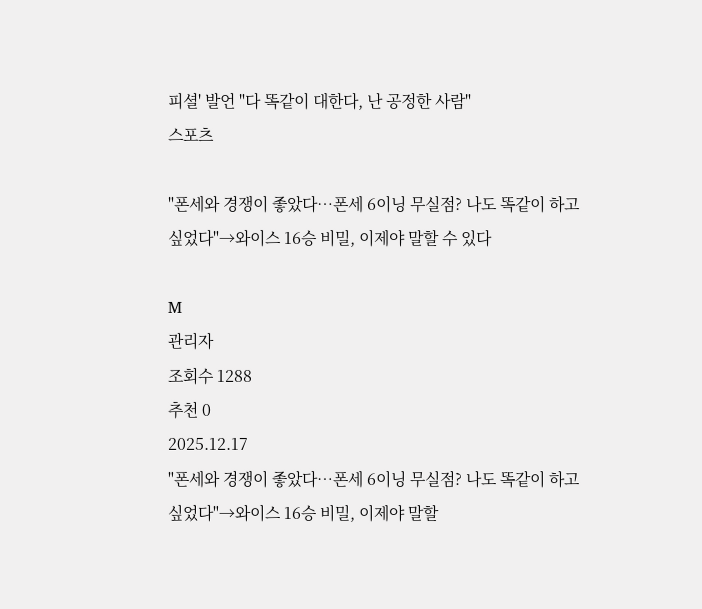피셜' 발언 "다 똑같이 대한다, 난 공정한 사람"
스포츠

"폰세와 경쟁이 좋았다…폰세 6이닝 무실점? 나도 똑같이 하고 싶었다"→와이스 16승 비밀, 이제야 말할 수 있다

M
관리자
조회수 1288
추천 0
2025.12.17
"폰세와 경쟁이 좋았다…폰세 6이닝 무실점? 나도 똑같이 하고 싶었다"→와이스 16승 비밀, 이제야 말할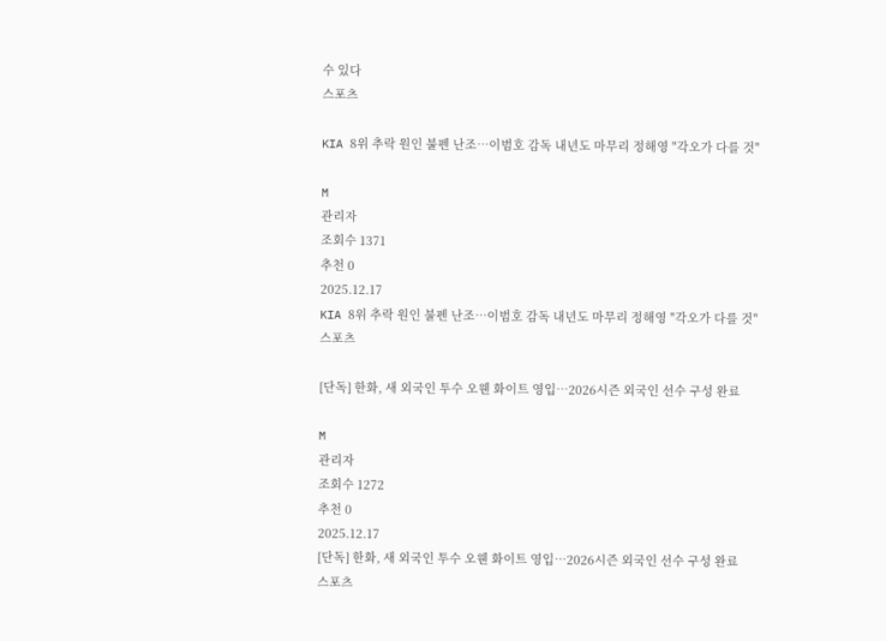수 있다
스포츠

KIA 8위 추락 원인 불펜 난조…이범호 감독 내년도 마무리 정해영 "각오가 다를 것"

M
관리자
조회수 1371
추천 0
2025.12.17
KIA 8위 추락 원인 불펜 난조…이범호 감독 내년도 마무리 정해영 "각오가 다를 것"
스포츠

[단독] 한화, 새 외국인 투수 오웬 화이트 영입…2026시즌 외국인 선수 구성 완료

M
관리자
조회수 1272
추천 0
2025.12.17
[단독] 한화, 새 외국인 투수 오웬 화이트 영입…2026시즌 외국인 선수 구성 완료
스포츠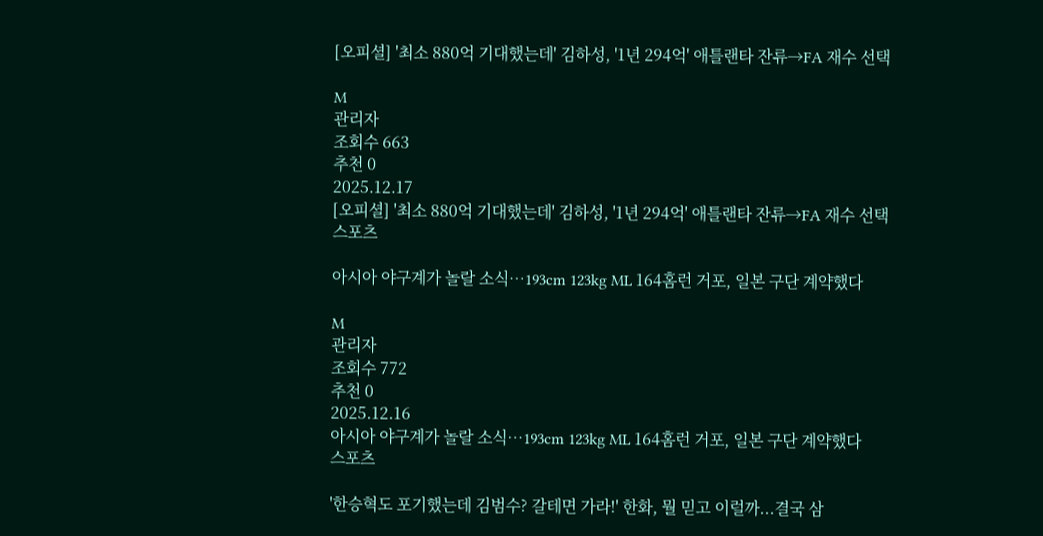[오피셜] '최소 880억 기대했는데' 김하성, '1년 294억' 애틀랜타 잔류→FA 재수 선택

M
관리자
조회수 663
추천 0
2025.12.17
[오피셜] '최소 880억 기대했는데' 김하성, '1년 294억' 애틀랜타 잔류→FA 재수 선택
스포츠

아시아 야구계가 놀랄 소식…193cm 123kg ML 164홈런 거포, 일본 구단 계약했다

M
관리자
조회수 772
추천 0
2025.12.16
아시아 야구계가 놀랄 소식…193cm 123kg ML 164홈런 거포, 일본 구단 계약했다
스포츠

'한승혁도 포기했는데 김범수? 갈테면 가라!' 한화, 뭘 믿고 이럴까...결국 삼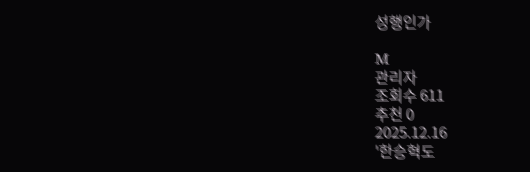성행인가

M
관리자
조회수 611
추천 0
2025.12.16
'한승혁도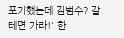포기했는데 김범수? 갈테면 가라!' 한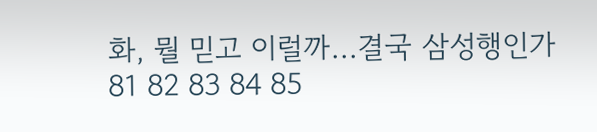화, 뭘 믿고 이럴까...결국 삼성행인가
81 82 83 84 85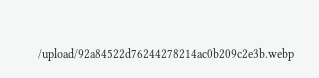/upload/92a84522d76244278214ac0b209c2e3b.webp